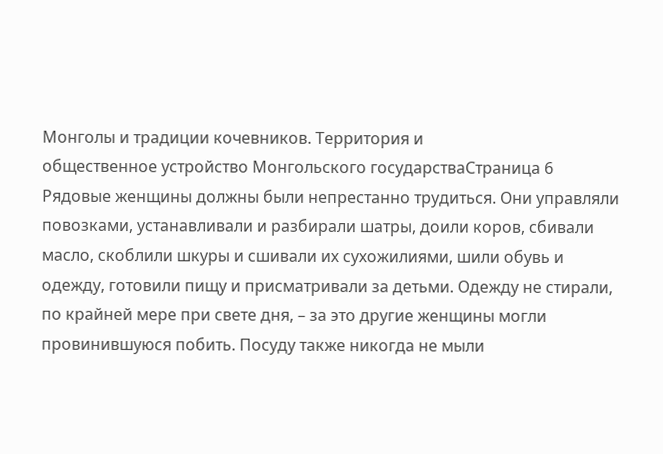Монголы и традиции кочевников. Территория и
общественное устройство Монгольского государстваСтраница 6
Рядовые женщины должны были непрестанно трудиться. Они управляли повозками, устанавливали и разбирали шатры, доили коров, сбивали масло, скоблили шкуры и сшивали их сухожилиями, шили обувь и одежду, готовили пищу и присматривали за детьми. Одежду не стирали, по крайней мере при свете дня, – за это другие женщины могли провинившуюся побить. Посуду также никогда не мыли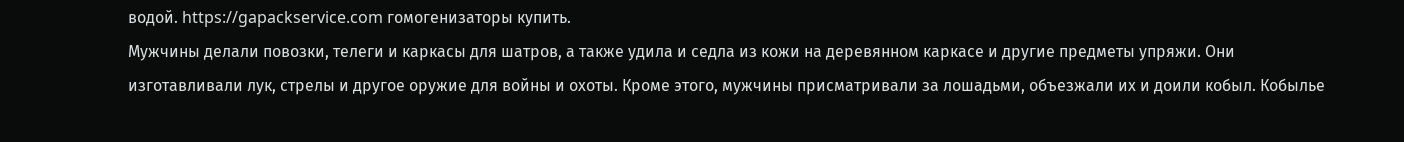водой. https://gapackservice.com гомогенизаторы купить.
Мужчины делали повозки, телеги и каркасы для шатров, а также удила и седла из кожи на деревянном каркасе и другие предметы упряжи. Они изготавливали лук, стрелы и другое оружие для войны и охоты. Кроме этого, мужчины присматривали за лошадьми, объезжали их и доили кобыл. Кобылье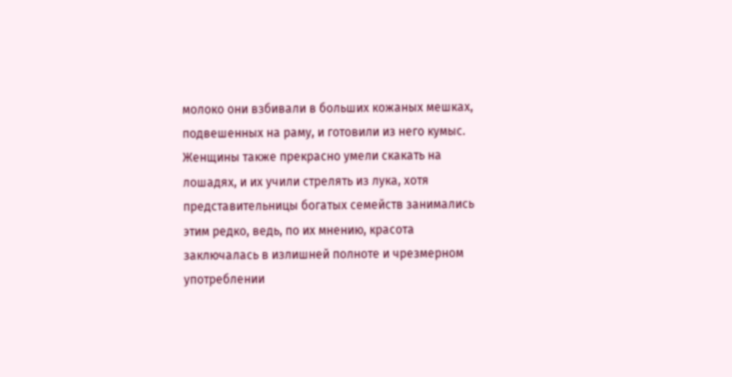молоко они взбивали в больших кожаных мешках, подвешенных на раму, и готовили из него кумыс. Женщины также прекрасно умели скакать на лошадях, и их учили стрелять из лука, хотя представительницы богатых семейств занимались этим редко, ведь, по их мнению, красота заключалась в излишней полноте и чрезмерном употреблении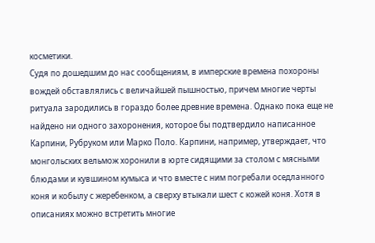косметики.
Судя по дошедшим до нас сообщениям, в имперские времена похороны вождей обставлялись с величайшей пышностью, причем многие черты ритуала зародились в гораздо более древние времена. Однако пока еще не найдено ни одного захоронения, которое бы подтвердило написанное Карпини, Рубруком или Марко Поло. Карпини, например, утверждает, что монгольских вельмож хоронили в юрте сидящими за столом с мясными блюдами и кувшином кумыса и что вместе с ним погребали оседланного коня и кобылу с жеребенком, а сверху втыкали шест с кожей коня. Хотя в описаниях можно встретить многие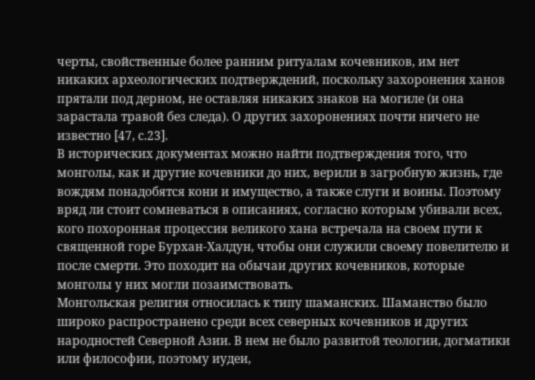черты, свойственные более ранним ритуалам кочевников, им нет никаких археологических подтверждений, поскольку захоронения ханов прятали под дерном, не оставляя никаких знаков на могиле (и она зарастала травой без следа). О других захоронениях почти ничего не известно [47, с.23].
В исторических документах можно найти подтверждения того, что монголы, как и другие кочевники до них, верили в загробную жизнь, где вождям понадобятся кони и имущество, а также слуги и воины. Поэтому вряд ли стоит сомневаться в описаниях, согласно которым убивали всех, кого похоронная процессия великого хана встречала на своем пути к священной горе Бурхан‑Халдун, чтобы они служили своему повелителю и после смерти. Это походит на обычаи других кочевников, которые монголы у них могли позаимствовать.
Монгольская религия относилась к типу шаманских. Шаманство было широко распространено среди всех северных кочевников и других народностей Северной Азии. В нем не было развитой теологии, догматики или философии, поэтому иудеи,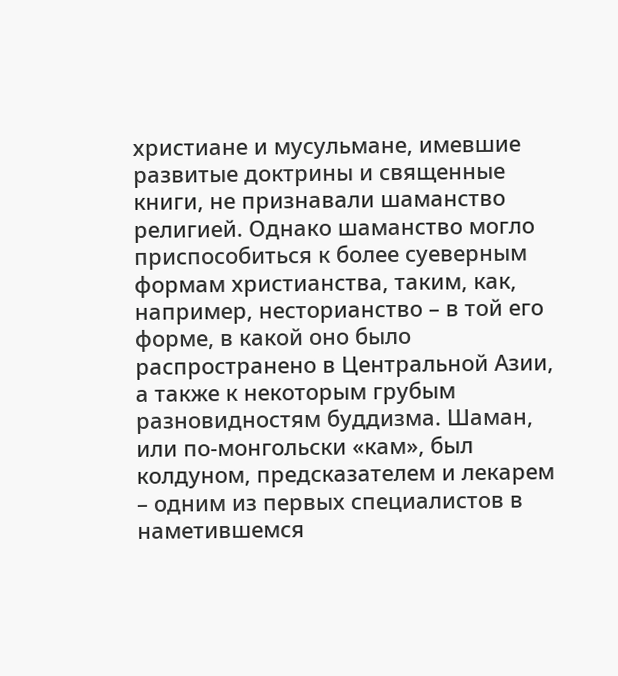христиане и мусульмане, имевшие развитые доктрины и священные книги, не признавали шаманство религией. Однако шаманство могло приспособиться к более суеверным формам христианства, таким, как, например, несторианство – в той его форме, в какой оно было распространено в Центральной Азии, а также к некоторым грубым разновидностям буддизма. Шаман, или по‑монгольски «кам», был колдуном, предсказателем и лекарем – одним из первых специалистов в наметившемся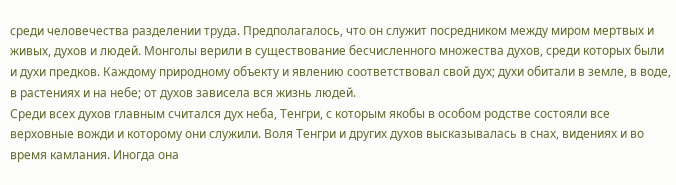среди человечества разделении труда. Предполагалось, что он служит посредником между миром мертвых и живых, духов и людей. Монголы верили в существование бесчисленного множества духов, среди которых были и духи предков. Каждому природному объекту и явлению соответствовал свой дух; духи обитали в земле, в воде, в растениях и на небе; от духов зависела вся жизнь людей.
Среди всех духов главным считался дух неба, Тенгри, с которым якобы в особом родстве состояли все верховные вожди и которому они служили. Воля Тенгри и других духов высказывалась в снах, видениях и во время камлания. Иногда она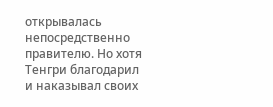открывалась непосредственно правителю. Но хотя Тенгри благодарил и наказывал своих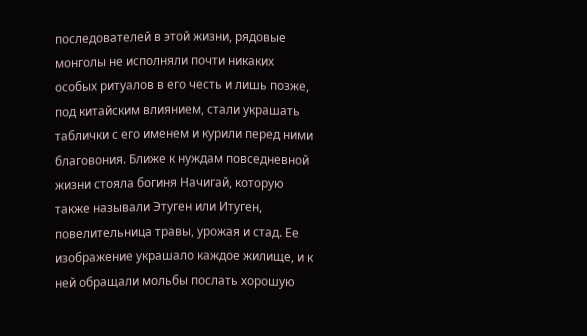последователей в этой жизни, рядовые монголы не исполняли почти никаких особых ритуалов в его честь и лишь позже, под китайским влиянием, стали украшать таблички с его именем и курили перед ними благовония. Ближе к нуждам повседневной жизни стояла богиня Начигай, которую также называли Этуген или Итуген, повелительница травы, урожая и стад. Ее изображение украшало каждое жилище, и к ней обращали мольбы послать хорошую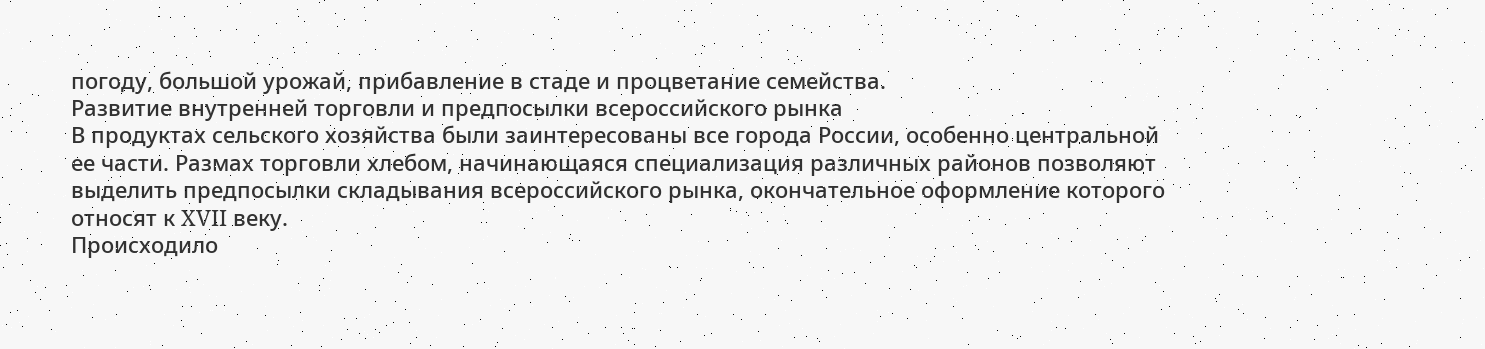погоду, большой урожай, прибавление в стаде и процветание семейства.
Развитие внутренней торговли и предпосылки всероссийского рынка
В продуктах сельского хозяйства были заинтересованы все города России, особенно центральной ее части. Размах торговли хлебом, начинающаяся специализация различных районов позволяют выделить предпосылки складывания всероссийского рынка, окончательное оформление которого относят к XVII веку.
Происходило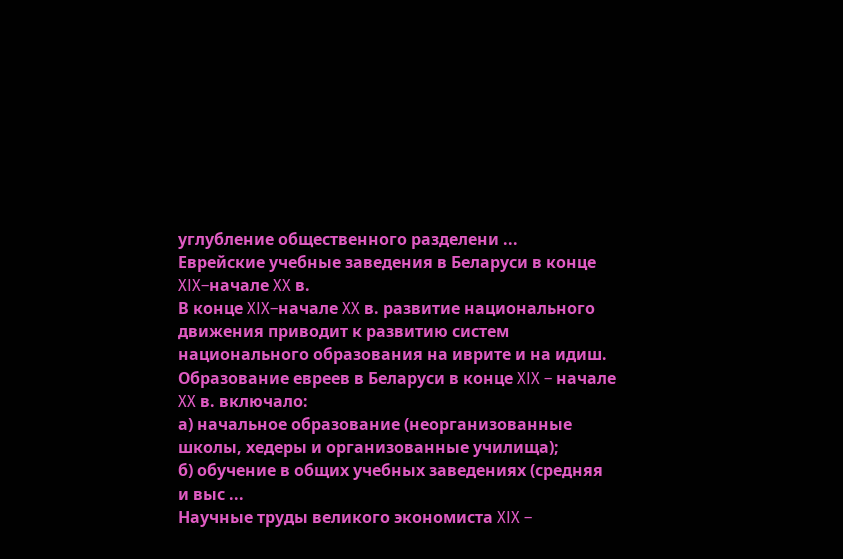углубление общественного разделени ...
Еврейские учебные заведения в Беларуси в конце XIX–начале XX в.
В конце XIX–начале XX в. развитие национального движения приводит к развитию систем национального образования на иврите и на идиш.
Образование евреев в Беларуси в конце XIX – начале XX в. включало:
а) начальное образование (неорганизованные школы, хедеры и организованные училища);
б) обучение в общих учебных заведениях (средняя и выс ...
Научные труды великого экономиста XIX –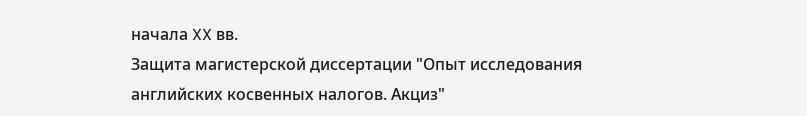начала XX вв.
Защита магистерской диссертации "Опыт исследования английских косвенных налогов. Акциз"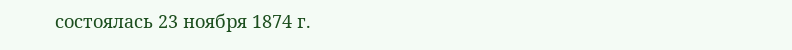состоялась 23 ноября 1874 г.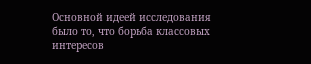Основной идеей исследования было то, что борьба классовых интересов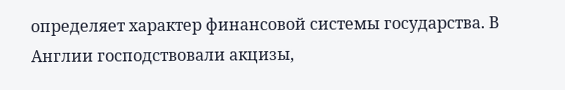определяет характер финансовой системы государства. В Англии господствовали акцизы,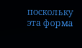поскольку эта форма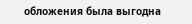обложения была выгодна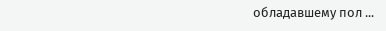обладавшему пол ...